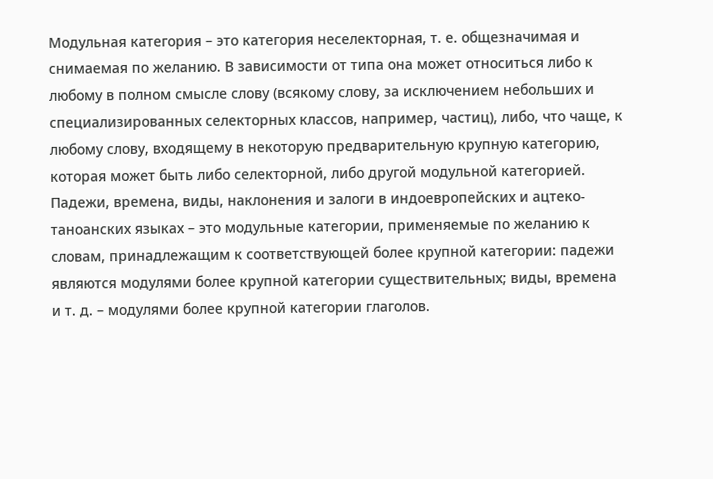Модульная категория – это категория неселекторная, т. е. общезначимая и снимаемая по желанию. В зависимости от типа она может относиться либо к любому в полном смысле слову (всякому слову, за исключением небольших и специализированных селекторных классов, например, частиц), либо, что чаще, к любому слову, входящему в некоторую предварительную крупную категорию, которая может быть либо селекторной, либо другой модульной категорией. Падежи, времена, виды, наклонения и залоги в индоевропейских и ацтеко-таноанских языках – это модульные категории, применяемые по желанию к словам, принадлежащим к соответствующей более крупной категории: падежи являются модулями более крупной категории существительных; виды, времена и т. д. – модулями более крупной категории глаголов.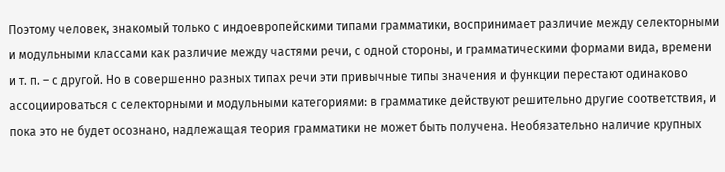Поэтому человек, знакомый только с индоевропейскими типами грамматики, воспринимает различие между селекторными и модульными классами как различие между частями речи, с одной стороны, и грамматическими формами вида, времени и т. п. – с другой. Но в совершенно разных типах речи эти привычные типы значения и функции перестают одинаково ассоциироваться с селекторными и модульными категориями: в грамматике действуют решительно другие соответствия, и пока это не будет осознано, надлежащая теория грамматики не может быть получена. Необязательно наличие крупных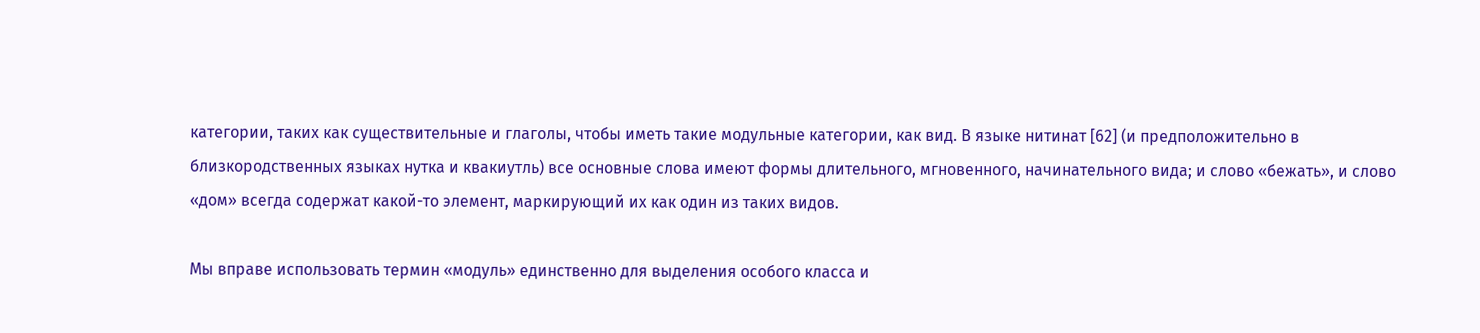категории, таких как существительные и глаголы, чтобы иметь такие модульные категории, как вид. В языке нитинат [62] (и предположительно в близкородственных языках нутка и квакиутль) все основные слова имеют формы длительного, мгновенного, начинательного вида; и слово «бежать», и слово «дом» всегда содержат какой-то элемент, маркирующий их как один из таких видов.

Мы вправе использовать термин «модуль» единственно для выделения особого класса и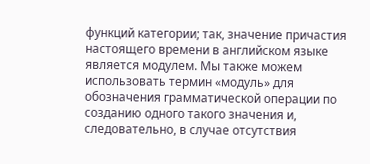функций категории; так, значение причастия настоящего времени в английском языке является модулем. Мы также можем использовать термин «модуль» для обозначения грамматической операции по созданию одного такого значения и, следовательно, в случае отсутствия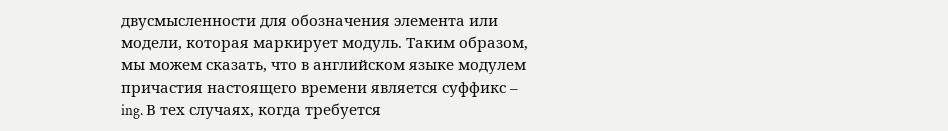двусмысленности для обозначения элемента или модели, которая маркирует модуль. Таким образом, мы можем сказать, что в английском языке модулем причастия настоящего времени является суффикс – ing. В тех случаях, когда требуется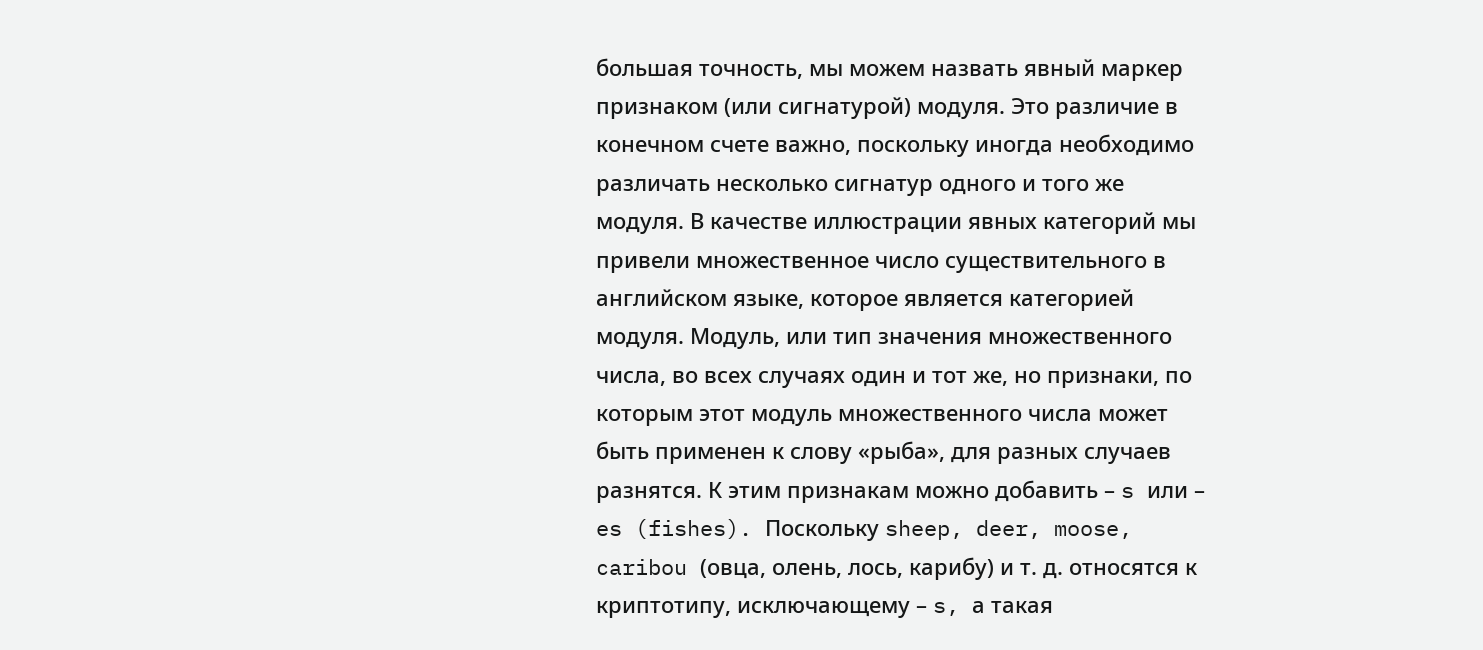большая точность, мы можем назвать явный маркер признаком (или сигнатурой) модуля. Это различие в конечном счете важно, поскольку иногда необходимо различать несколько сигнатур одного и того же модуля. В качестве иллюстрации явных категорий мы привели множественное число существительного в английском языке, которое является категорией модуля. Модуль, или тип значения множественного числа, во всех случаях один и тот же, но признаки, по которым этот модуль множественного числа может быть применен к слову «рыба», для разных случаев разнятся. К этим признакам можно добавить – s или – es (fishes). Поскольку sheep, deer, moose, caribou (овца, олень, лось, карибу) и т. д. относятся к криптотипу, исключающему – s, а такая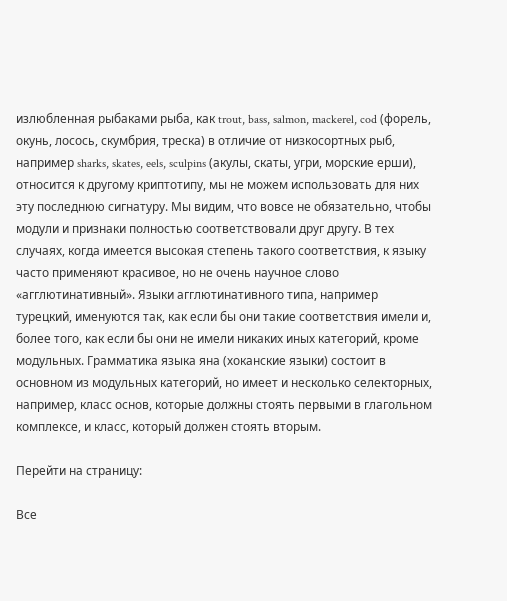излюбленная рыбаками рыба, как trout, bass, salmon, mackerel, cod (форель, окунь, лосось, скумбрия, треска) в отличие от низкосортных рыб, например sharks, skates, eels, sculpins (акулы, скаты, угри, морские ерши), относится к другому криптотипу, мы не можем использовать для них эту последнюю сигнатуру. Мы видим, что вовсе не обязательно, чтобы модули и признаки полностью соответствовали друг другу. В тех случаях, когда имеется высокая степень такого соответствия, к языку часто применяют красивое, но не очень научное слово «агглютинативный». Языки агглютинативного типа, например турецкий, именуются так, как если бы они такие соответствия имели и, более того, как если бы они не имели никаких иных категорий, кроме модульных. Грамматика языка яна (хоканские языки) состоит в основном из модульных категорий, но имеет и несколько селекторных, например, класс основ, которые должны стоять первыми в глагольном комплексе, и класс, который должен стоять вторым.

Перейти на страницу:

Все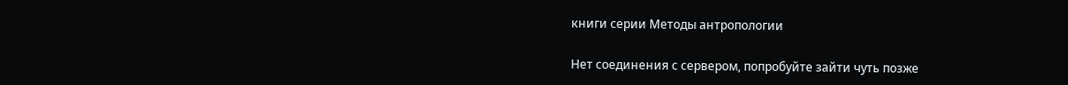книги серии Методы антропологии

Нет соединения с сервером, попробуйте зайти чуть позже